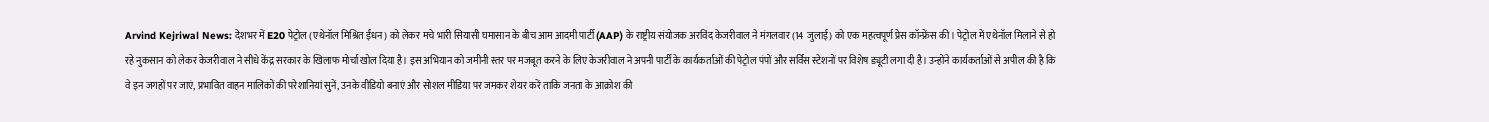Arvind Kejriwal News: देशभर में E20 पेट्रोल (एथेनॉल मिश्रित ईंधन) को लेकर मचे भारी सियासी घमासान के बीच आम आदमी पार्टी (AAP) के राष्ट्रीय संयोजक अरविंद केजरीवाल ने मंगलवार (14 जुलाई) को एक महत्वपूर्ण प्रेस कॉन्फ्रेंस की। पेट्रोल में एथेनॉल मिलाने से हो रहे नुकसान को लेकर केजरीवाल ने सीधे केंद्र सरकार के खिलाफ मोर्चा खोल दिया है। इस अभियान को जमीनी स्तर पर मजबूत करने के लिए केजरीवाल ने अपनी पार्टी के कार्यकर्ताओं की पेट्रोल पंपों और सर्विस स्टेशनों पर विशेष ड्यूटी लगा दी है। उन्होंने कार्यकर्ताओं से अपील की है कि वे इन जगहों पर जाएं, प्रभावित वाहन मालिकों की परेशानियां सुनें, उनके वीडियो बनाएं और सोशल मीडिया पर जमकर शेयर करें ताकि जनता के आक्रोश की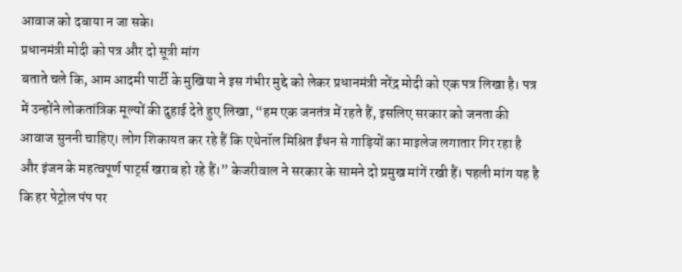आवाज को दबाया न जा सके।
प्रधानमंत्री मोदी को पत्र और दो सूत्री मांग
बताते चले कि, आम आदमी पार्टी के मुखिया ने इस गंभीर मुद्दे को लेकर प्रधानमंत्री नरेंद्र मोदी को एक पत्र लिखा है। पत्र में उन्होंने लोकतांत्रिक मूल्यों की दुहाई देते हुए लिखा, “हम एक जनतंत्र में रहते हैं, इसलिए सरकार को जनता की आवाज सुननी चाहिए। लोग शिकायत कर रहे हैं कि एथेनॉल मिश्रित ईंधन से गाड़ियों का माइलेज लगातार गिर रहा है और इंजन के महत्वपूर्ण पार्ट्स खराब हो रहे हैं।” केजरीवाल ने सरकार के सामने दो प्रमुख मांगें रखी हैं। पहली मांग यह है कि हर पेट्रोल पंप पर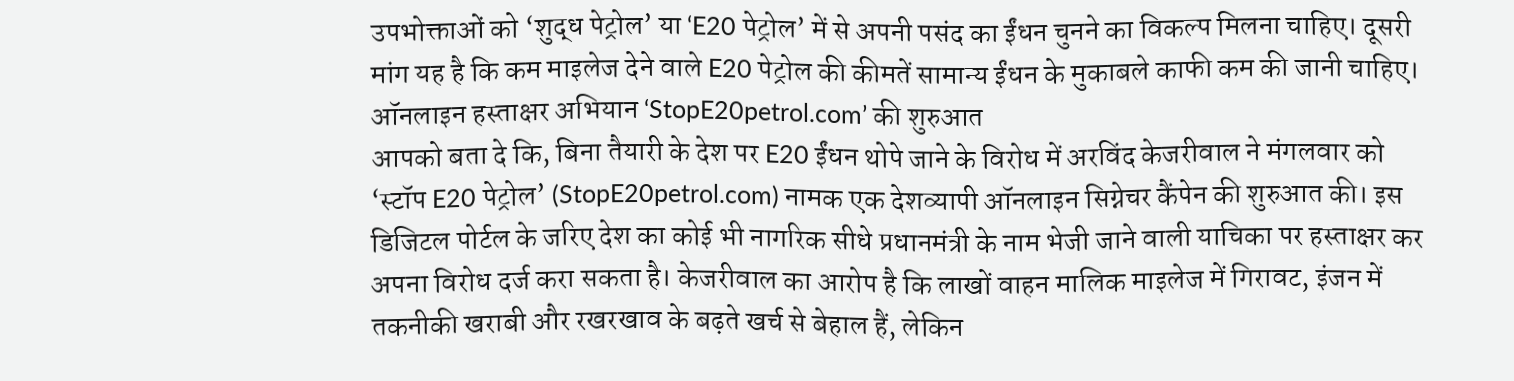उपभोक्ताओं को ‘शुद्ध पेट्रोल’ या ‘E20 पेट्रोल’ में से अपनी पसंद का ईंधन चुनने का विकल्प मिलना चाहिए। दूसरी मांग यह है कि कम माइलेज देने वाले E20 पेट्रोल की कीमतें सामान्य ईंधन के मुकाबले काफी कम की जानी चाहिए।
ऑनलाइन हस्ताक्षर अभियान ‘StopE20petrol.com’ की शुरुआत
आपको बता दे कि, बिना तैयारी के देश पर E20 ईंधन थोपे जाने के विरोध में अरविंद केजरीवाल ने मंगलवार को ‘स्टॉप E20 पेट्रोल’ (StopE20petrol.com) नामक एक देशव्यापी ऑनलाइन सिग्नेचर कैंपेन की शुरुआत की। इस डिजिटल पोर्टल के जरिए देश का कोई भी नागरिक सीधे प्रधानमंत्री के नाम भेजी जाने वाली याचिका पर हस्ताक्षर कर अपना विरोध दर्ज करा सकता है। केजरीवाल का आरोप है कि लाखों वाहन मालिक माइलेज में गिरावट, इंजन में तकनीकी खराबी और रखरखाव के बढ़ते खर्च से बेहाल हैं, लेकिन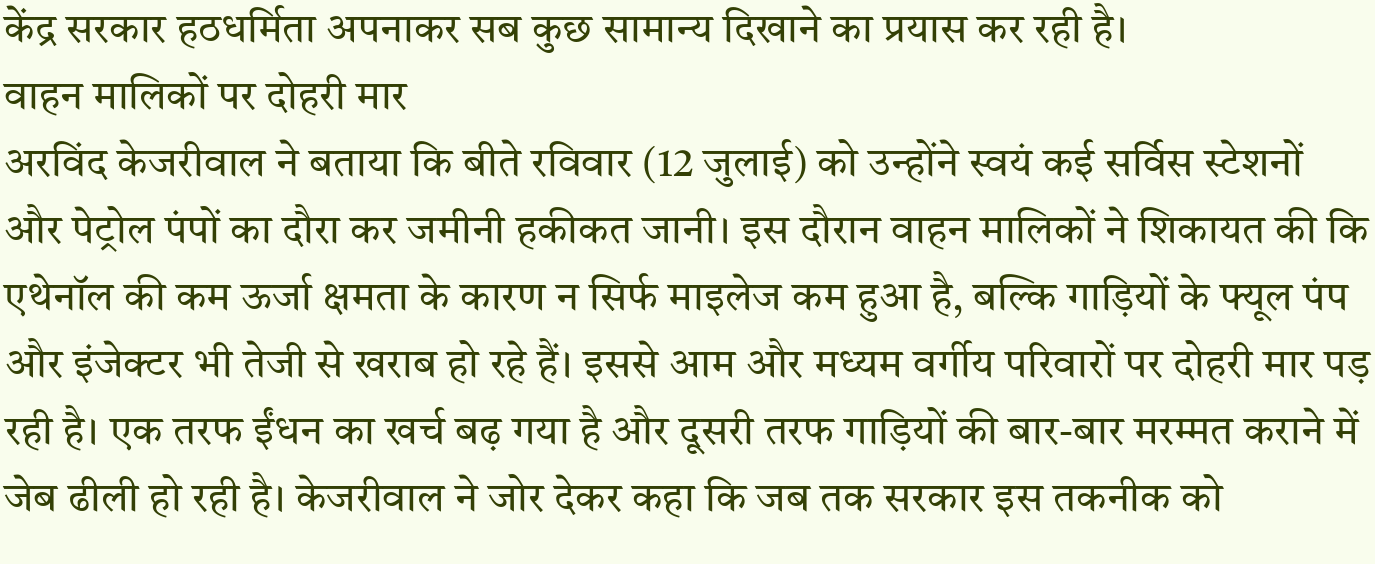केंद्र सरकार हठधर्मिता अपनाकर सब कुछ सामान्य दिखाने का प्रयास कर रही है।
वाहन मालिकों पर दोहरी मार
अरविंद केजरीवाल ने बताया कि बीते रविवार (12 जुलाई) को उन्होंने स्वयं कई सर्विस स्टेशनों और पेट्रोल पंपों का दौरा कर जमीनी हकीकत जानी। इस दौरान वाहन मालिकों ने शिकायत की कि एथेनॉल की कम ऊर्जा क्षमता के कारण न सिर्फ माइलेज कम हुआ है, बल्कि गाड़ियों के फ्यूल पंप और इंजेक्टर भी तेजी से खराब हो रहे हैं। इससे आम और मध्यम वर्गीय परिवारों पर दोहरी मार पड़ रही है। एक तरफ ईंधन का खर्च बढ़ गया है और दूसरी तरफ गाड़ियों की बार-बार मरम्मत कराने में जेब ढीली हो रही है। केजरीवाल ने जोर देकर कहा कि जब तक सरकार इस तकनीक को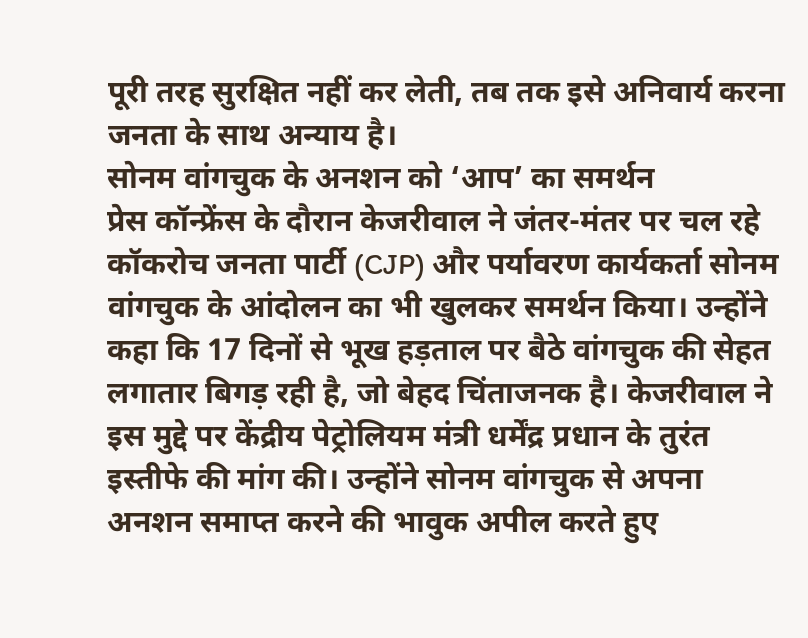पूरी तरह सुरक्षित नहीं कर लेती, तब तक इसे अनिवार्य करना जनता के साथ अन्याय है।
सोनम वांगचुक के अनशन को ‘आप’ का समर्थन
प्रेस कॉन्फ्रेंस के दौरान केजरीवाल ने जंतर-मंतर पर चल रहे कॉकरोच जनता पार्टी (CJP) और पर्यावरण कार्यकर्ता सोनम वांगचुक के आंदोलन का भी खुलकर समर्थन किया। उन्होंने कहा कि 17 दिनों से भूख हड़ताल पर बैठे वांगचुक की सेहत लगातार बिगड़ रही है, जो बेहद चिंताजनक है। केजरीवाल ने इस मुद्दे पर केंद्रीय पेट्रोलियम मंत्री धर्मेंद्र प्रधान के तुरंत इस्तीफे की मांग की। उन्होंने सोनम वांगचुक से अपना अनशन समाप्त करने की भावुक अपील करते हुए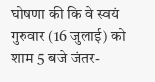घोषणा की कि वे स्वयं गुरुवार (16 जुलाई) को शाम 5 बजे जंतर-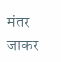मंतर जाकर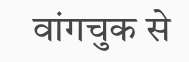वांगचुक से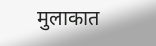मुलाकात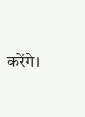करेंगे।